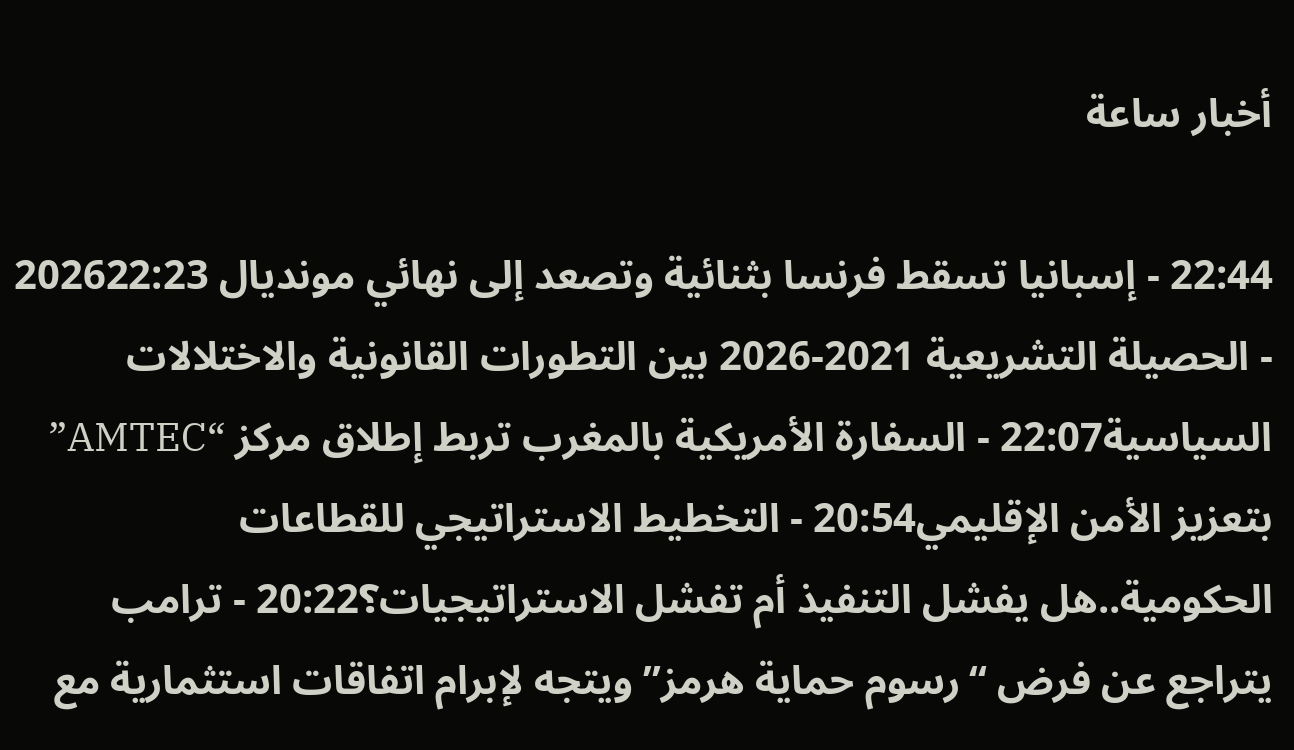أخبار ساعة

22:44 - إسبانيا تسقط فرنسا بثنائية وتصعد إلى نهائي مونديال 202622:23 - الحصيلة التشريعية 2021-2026 بين التطورات القانونية والاختلالات السياسية22:07 - السفارة الأمريكية بالمغرب تربط إطلاق مركز “AMTEC” بتعزيز الأمن الإقليمي20:54 - التخطيط الاستراتيجي للقطاعات الحكومية..هل يفشل التنفيذ أم تفشل الاستراتيجيات؟20:22 - ترامب يتراجع عن فرض “رسوم حماية هرمز” ويتجه لإبرام اتفاقات استثمارية مع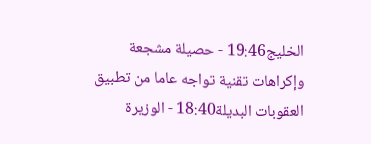الخليج19:46 - حصيلة مشجعة وإكراهات تقنية تواجه عاما من تطبيق العقوبات البديلة18:40 - الوزيرة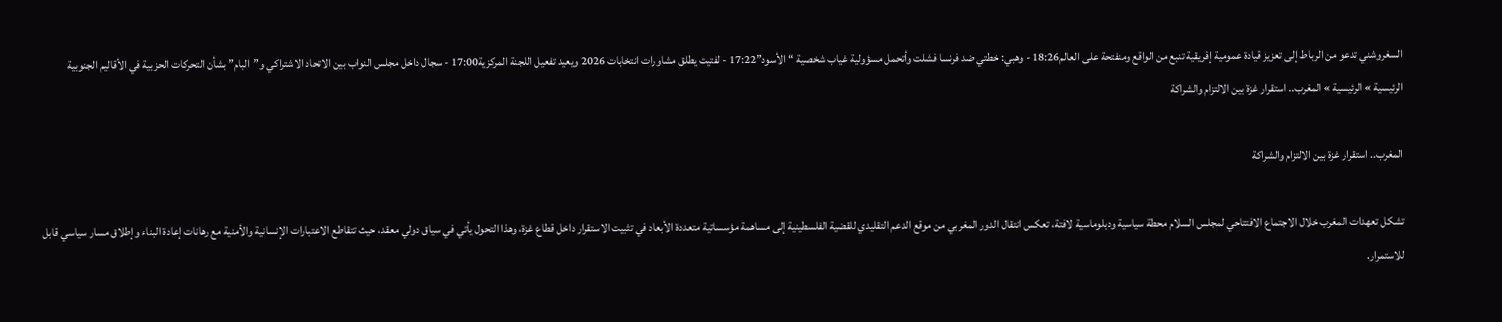السغروشني تدعو من الرباط إلى تعزيز قيادة عمومية إفريقية تنبع من الواقع ومنفتحة على العالم18:26 - وهبي: خطتي ضد فرنسا فشلت وأتحمل مسؤولية غياب شخصية “الأسود”17:22 - لفتيت يطلق مشاورات انتخابات 2026 ويعيد تفعيل اللجنة المركزية17:00 - سجال داخل مجلس النواب بين الاتحاد الاشتراكي و”البام” بشأن التحركات الحزبية في الأقاليم الجنوبية
الرئيسية » الرئيسية » المغرب.. استقرار غزة بين الالتزام والشراكة

المغرب.. استقرار غزة بين الالتزام والشراكة

تشكل تعهدات المغرب خلال الاجتماع الافتتاحي لمجلس السلام محطة سياسية ودبلوماسية لافتة، تعكس انتقال الدور المغربي من موقع الدعم التقليدي للقضية الفلسطينية إلى مساهمة مؤسساتية متعددة الأبعاد في تثبيت الاستقرار داخل قطاع غزة، وهذا التحول يأتي في سياق دولي معقد، حيث تتقاطع الاعتبارات الإنسانية والأمنية مع رهانات إعادة البناء وإطلاق مسار سياسي قابل للاستمرار.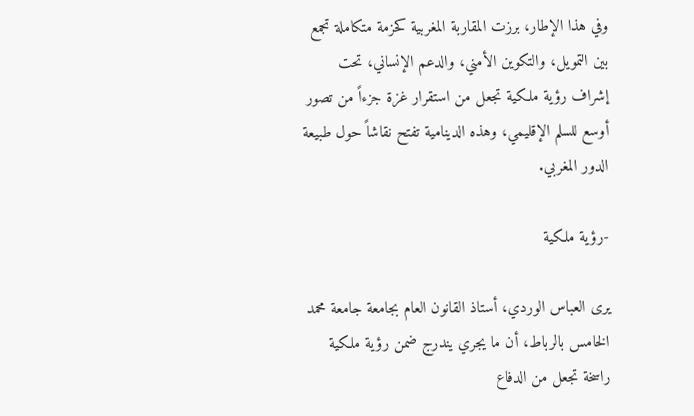وفي هذا الإطار، برزت المقاربة المغربية كحزمة متكاملة تجمع بين التمويل، والتكوين الأمني، والدعم الإنساني، تحت إشراف رؤية ملكية تجعل من استقرار غزة جزءاً من تصور أوسع للسلم الإقليمي، وهذه الدينامية تفتح نقاشاً حول طبيعة الدور المغربي.

-رؤية ملكية

يرى العباس الوردي، أستاذ القانون العام بجامعة جامعة محمد الخامس بالرباط، أن ما يجري يندرج ضمن رؤية ملكية راسخة تجعل من الدفاع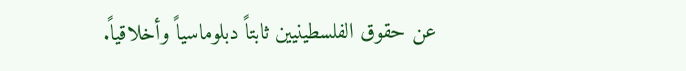عن حقوق الفلسطينيين ثابتاً دبلوماسياً وأخلاقياً.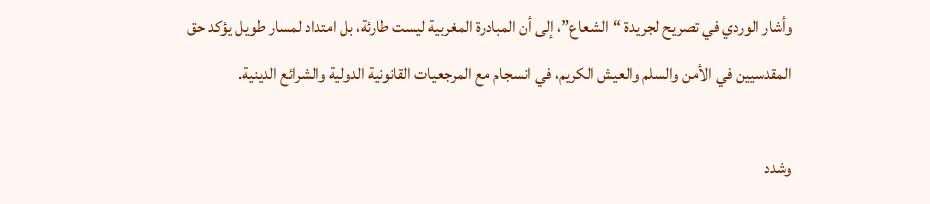وأشار الوردي في تصريح لجريدة “الشعاع”، إلى أن المبادرة المغربية ليست طارئة، بل امتداد لمسار طويل يؤكد حق المقدسيين في الأمن والسلم والعيش الكريم، في انسجام مع المرجعيات القانونية الدولية والشرائع الدينية.

وشدد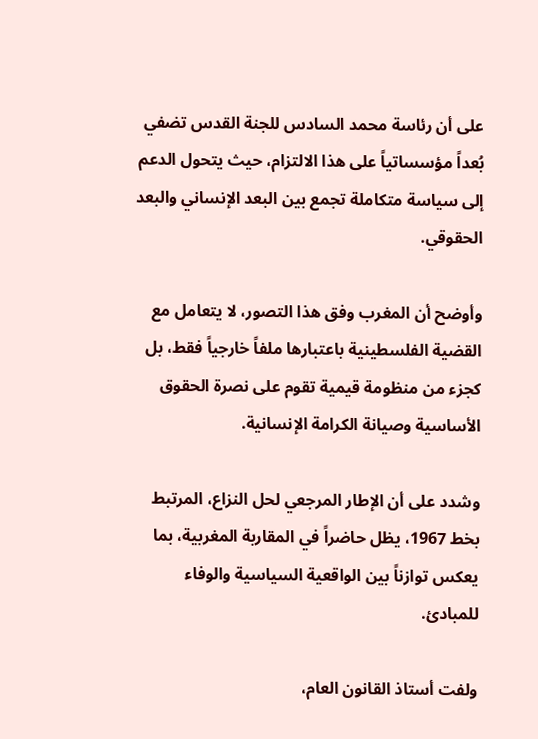على أن رئاسة محمد السادس للجنة القدس تضفي بُعداً مؤسساتياً على هذا الالتزام، حيث يتحول الدعم إلى سياسة متكاملة تجمع بين البعد الإنساني والبعد الحقوقي.

وأوضح أن المغرب وفق هذا التصور، لا يتعامل مع القضية الفلسطينية باعتبارها ملفاً خارجياً فقط، بل كجزء من منظومة قيمية تقوم على نصرة الحقوق الأساسية وصيانة الكرامة الإنسانية.

وشدد على أن الإطار المرجعي لحل النزاع، المرتبط بخط 1967، يظل حاضراً في المقاربة المغربية، بما يعكس توازناً بين الواقعية السياسية والوفاء للمبادئ.

ولفت أستاذ القانون العام،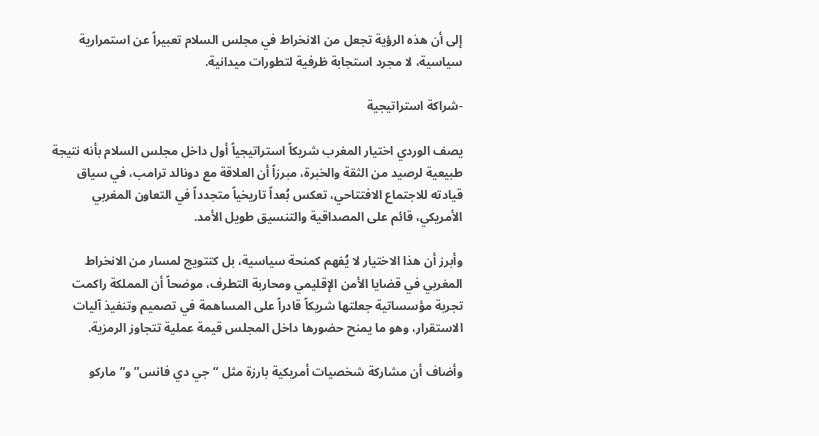إلى أن هذه الرؤية تجعل من الانخراط في مجلس السلام تعبيراً عن استمرارية سياسية، لا مجرد استجابة ظرفية لتطورات ميدانية.

-شراكة استراتيجية

يصف الوردي اختيار المغرب شريكاً استراتيجياً أول داخل مجلس السلام بأنه نتيجة طبيعية لرصيد من الثقة والخبرة، مبرزاً أن العلاقة مع دونالد ترامب، في سياق قيادته للاجتماع الافتتاحي، تعكس بُعداً تاريخياً متجدداً في التعاون المغربي الأمريكي، قائم على المصداقية والتنسيق طويل الأمد.

وأبرز أن هذا الاختيار لا يُفهم كمنحة سياسية، بل كتتويج لمسار من الانخراط المغربي في قضايا الأمن الإقليمي ومحاربة التطرف، موضحاً أن المملكة راكمت تجربة مؤسساتية جعلتها شريكاً قادراً على المساهمة في تصميم وتنفيذ آليات الاستقرار، وهو ما يمنح حضورها داخل المجلس قيمة عملية تتجاوز الرمزية.

وأضاف أن مشاركة شخصيات أمريكية بارزة مثل “جي دي فانس” و”ماركو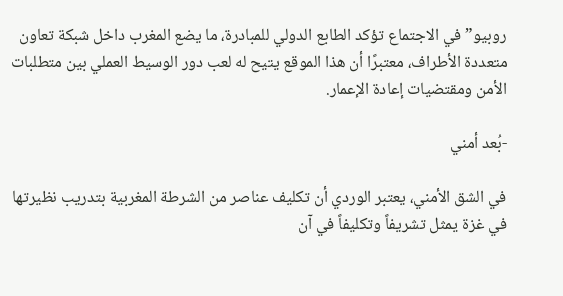روبيو” في الاجتماع تؤكد الطابع الدولي للمبادرة، ما يضع المغرب داخل شبكة تعاون متعددة الأطراف، معتبرًا أن هذا الموقع يتيح له لعب دور الوسيط العملي بين متطلبات الأمن ومقتضيات إعادة الإعمار.

-بُعد أمني

في الشق الأمني، يعتبر الوردي أن تكليف عناصر من الشرطة المغربية بتدريب نظيرتها في غزة يمثل تشريفاً وتكليفاً في آن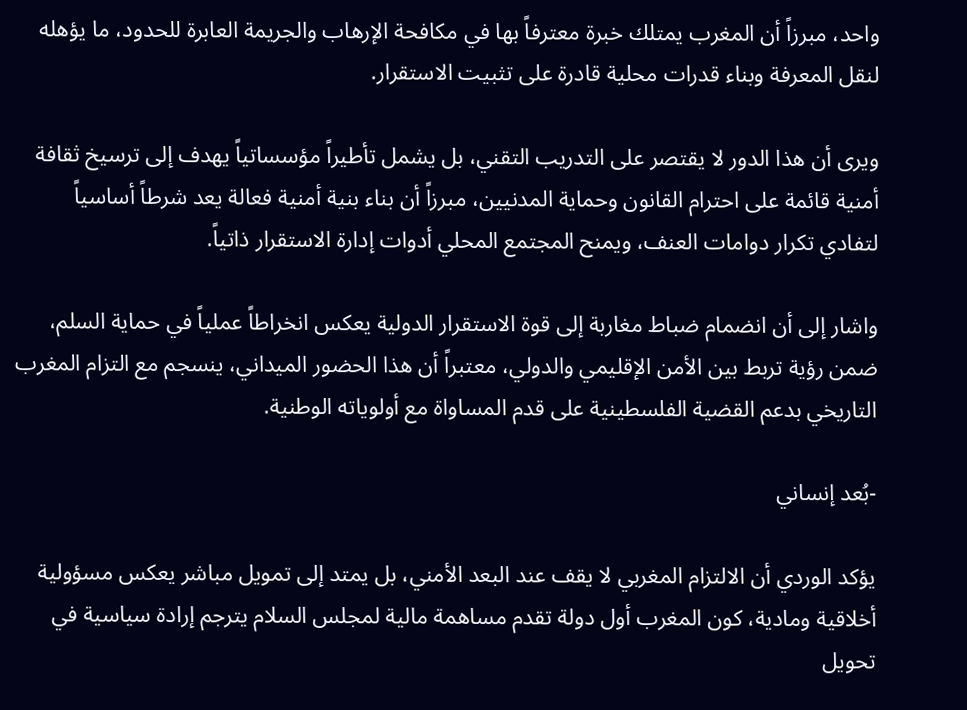واحد، مبرزاً أن المغرب يمتلك خبرة معترفاً بها في مكافحة الإرهاب والجريمة العابرة للحدود، ما يؤهله لنقل المعرفة وبناء قدرات محلية قادرة على تثبيت الاستقرار.

ويرى أن هذا الدور لا يقتصر على التدريب التقني، بل يشمل تأطيراً مؤسساتياً يهدف إلى ترسيخ ثقافة أمنية قائمة على احترام القانون وحماية المدنيين، مبرزاً أن بناء بنية أمنية فعالة يعد شرطاً أساسياً لتفادي تكرار دوامات العنف، ويمنح المجتمع المحلي أدوات إدارة الاستقرار ذاتياً.

واشار إلى أن انضمام ضباط مغاربة إلى قوة الاستقرار الدولية يعكس انخراطاً عملياً في حماية السلم، ضمن رؤية تربط بين الأمن الإقليمي والدولي، معتبراً أن هذا الحضور الميداني، ينسجم مع التزام المغرب التاريخي بدعم القضية الفلسطينية على قدم المساواة مع أولوياته الوطنية.

-بُعد إنساني

يؤكد الوردي أن الالتزام المغربي لا يقف عند البعد الأمني، بل يمتد إلى تمويل مباشر يعكس مسؤولية أخلاقية ومادية، كون المغرب أول دولة تقدم مساهمة مالية لمجلس السلام يترجم إرادة سياسية في تحويل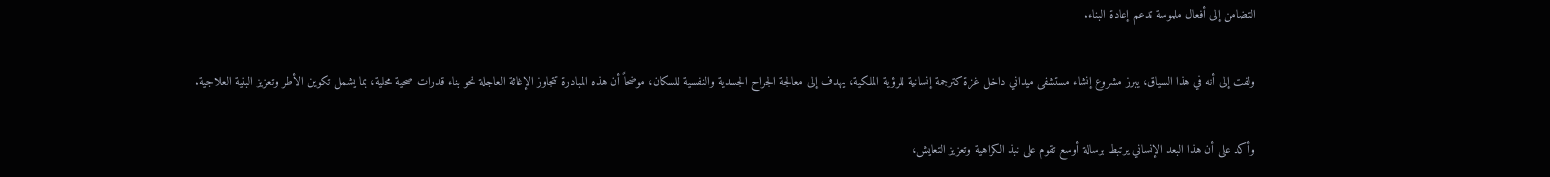التضامن إلى أفعال ملموسة تدعم إعادة البناء.

ولفت إلى أنه في هذا السياق، يبرز مشروع إنشاء مستشفى ميداني داخل غزة كترجمة إنسانية للرؤية الملكية، يهدف إلى معالجة الجراح الجسدية والنفسية للسكان، موضحاً أن هذه المبادرة تتجاوز الإغاثة العاجلة نحو بناء قدرات صحية محلية، بما يشمل تكوين الأطر وتعزيز البنية العلاجية.

وأكد على أن هذا البعد الإنساني يرتبط برسالة أوسع تقوم على نبذ الكراهية وتعزيز التعايش،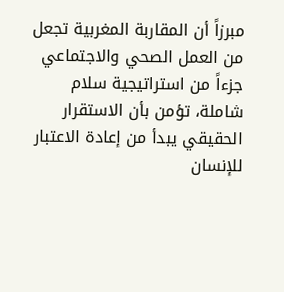مبرزاً أن المقاربة المغربية تجعل من العمل الصحي والاجتماعي جزءاً من استراتيجية سلام شاملة، تؤمن بأن الاستقرار الحقيقي يبدأ من إعادة الاعتبار للإنسان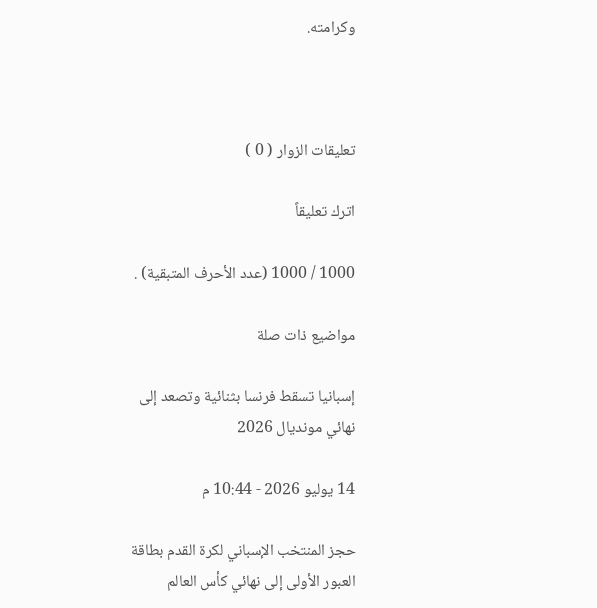وكرامته.



تعليقات الزوار ( 0 )

اترك تعليقاً

1000 / 1000 (عدد الأحرف المتبقية) .

مواضيع ذات صلة

إسبانيا تسقط فرنسا بثنائية وتصعد إلى نهائي مونديال 2026

14 يوليو 2026 - 10:44 م

حجز المنتخب الإسباني لكرة القدم بطاقة العبور الأولى إلى نهائي كأس العالم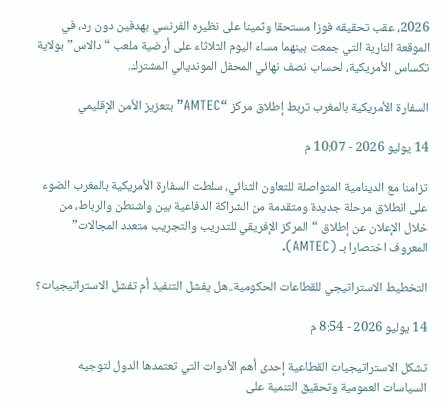2026، عقب تحقيقه فوزا مستحقا وثمينا على نظيره الفرنسي بهدفين دون رد، في الموقعة النارية التي جمعت بينهما مساء اليوم الثلاثاء على أرضية ملعب “دالاس” بولاية تكساس الأمريكية، لحساب نصف نهائي المحفل المونديالي المشترك.

السفارة الأمريكية بالمغرب تربط إطلاق مركز “AMTEC” بتعزيز الأمن الإقليمي

14 يوليو 2026 - 10:07 م

تزامنا مع الدينامية المتواصلة للتعاون الثنائي، سلطت السفارة الأمريكية بالمغرب الضوء على انطلاق مرحلة جديدة ومتقدمة من الشراكة الدفاعية بين واشنطن والرباط، من خلال الإعلان عن إطلاق “المركز الإفريقي للتدريب والتجريب متعدد المجالات” المعروف اختصارا بـ (AMTEC).

التخطيط الاستراتيجي للقطاعات الحكومية..هل يفشل التنفيذ أم تفشل الاستراتيجيات؟

14 يوليو 2026 - 8:54 م

تشكل الاستراتيجيات القطاعية إحدى أهم الأدوات التي تعتمدها الدول لتوجيه السياسات العمومية وتحقيق التنمية على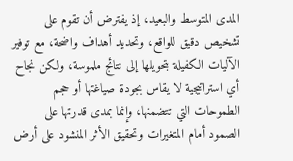المدى المتوسط والبعيد، إذ يفترض أن تقوم على تشخيص دقيق للواقع، وتحديد أهداف واضحة، مع توفير الآليات الكفيلة بتحويلها إلى نتائج ملموسة، ولكن نجاح أي استراتيجية لا يقاس بجودة صياغتها أو حجم الطموحات التي تتضمنها، وإنما بمدى قدرتها على الصمود أمام المتغيرات وتحقيق الأثر المنشود على أرض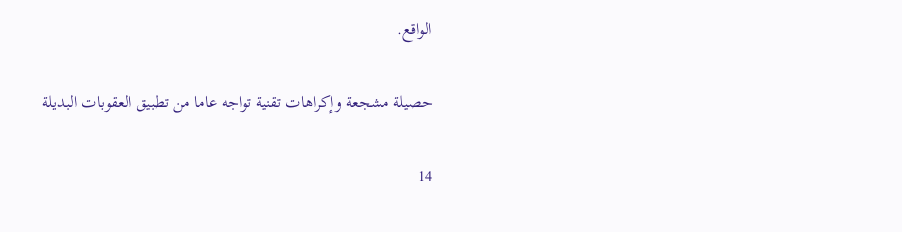الواقع.

حصيلة مشجعة وإكراهات تقنية تواجه عاما من تطبيق العقوبات البديلة

14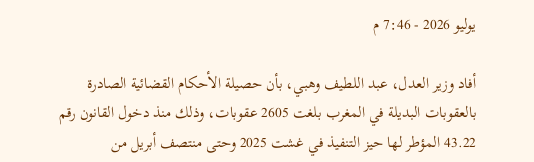يوليو 2026 - 7:46 م

أفاد وزير العدل، عبد اللطيف وهبي، بأن حصيلة الأحكام القضائية الصادرة بالعقوبات البديلة في المغرب بلغت 2605 عقوبات، وذلك منذ دخول القانون رقم 43.22 المؤطر لها حيز التنفيذ في غشت 2025 وحتى منتصف أبريل من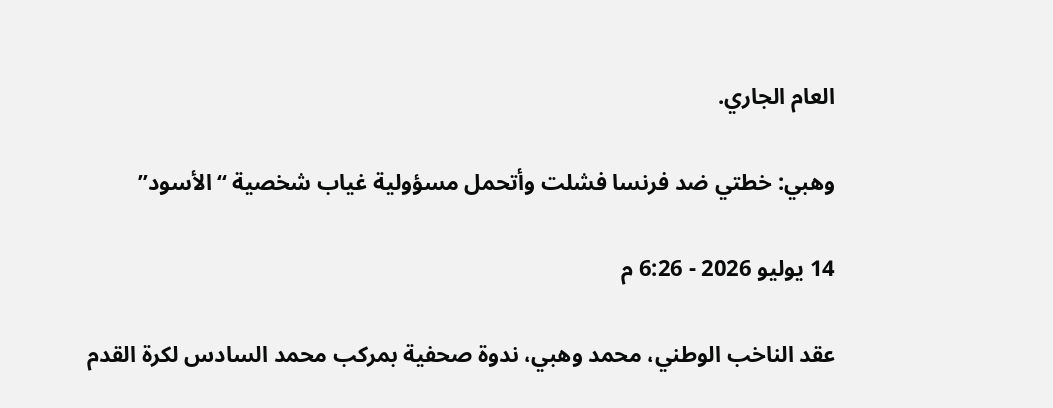العام الجاري.

وهبي: خطتي ضد فرنسا فشلت وأتحمل مسؤولية غياب شخصية “الأسود”

14 يوليو 2026 - 6:26 م

عقد الناخب الوطني، محمد وهبي، ندوة صحفية بمركب محمد السادس لكرة القدم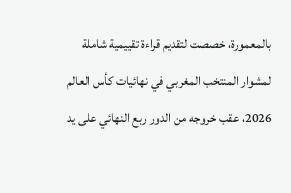بالمعمورة، خصصت لتقديم قراءة تقييمية شاملة لمشوار المنتخب المغربي في نهائيات كأس العالم 2026، عقب خروجه من الدور ربع النهائي على يد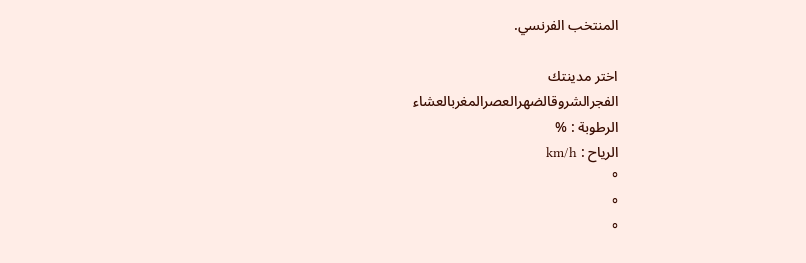المنتخب الفرنسي.

اختر مدينتك
الفجرالشروقالضهرالعصرالمغربالعشاء
الرطوبة : %
الرياح : km/h
°
°
°